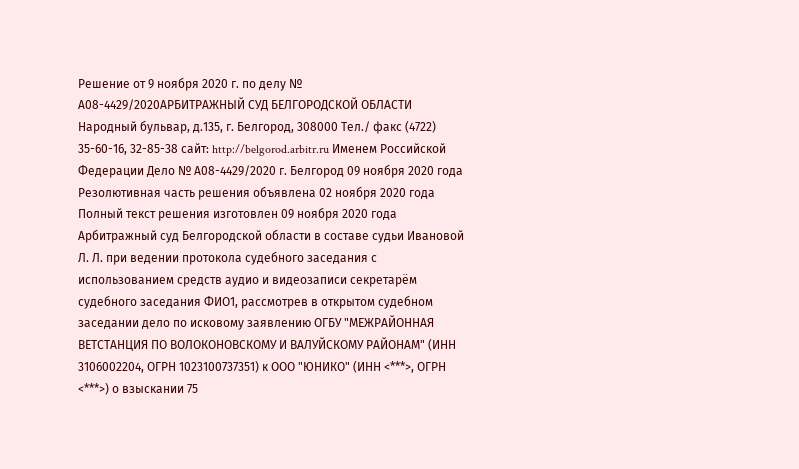Решение от 9 ноября 2020 г. по делу № А08-4429/2020АРБИТРАЖНЫЙ СУД БЕЛГОРОДСКОЙ ОБЛАСТИ Народный бульвар, д.135, г. Белгород, 308000 Тел./ факс (4722) 35-60-16, 32-85-38 сайт: http://belgorod.arbitr.ru Именем Российской Федерации Дело № А08-4429/2020 г. Белгород 09 ноября 2020 года Резолютивная часть решения объявлена 02 ноября 2020 года Полный текст решения изготовлен 09 ноября 2020 года Арбитражный суд Белгородской области в составе судьи Ивановой Л. Л. при ведении протокола судебного заседания с использованием средств аудио и видеозаписи секретарём судебного заседания ФИО1, рассмотрев в открытом судебном заседании дело по исковому заявлению ОГБУ "МЕЖРАЙОННАЯ ВЕТСТАНЦИЯ ПО ВОЛОКОНОВСКОМУ И ВАЛУЙСКОМУ РАЙОНАМ" (ИНН 3106002204, ОГРН 1023100737351) к ООО "ЮНИКО" (ИНН <***>, ОГРН <***>) о взыскании 75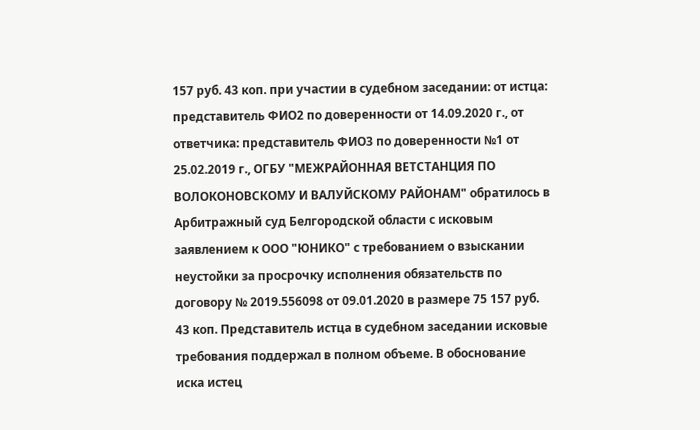157 руб. 43 коп. при участии в судебном заседании: от истца: представитель ФИО2 по доверенности от 14.09.2020 г., от ответчика: представитель ФИО3 по доверенности №1 от 25.02.2019 г., ОГБУ "МЕЖРАЙОННАЯ ВЕТСТАНЦИЯ ПО ВОЛОКОНОВСКОМУ И ВАЛУЙСКОМУ РАЙОНАМ" обратилось в Арбитражный суд Белгородской области с исковым заявлением к ООО "ЮНИКО" с требованием о взыскании неустойки за просрочку исполнения обязательств по договору № 2019.556098 от 09.01.2020 в размере 75 157 руб. 43 коп. Представитель истца в судебном заседании исковые требования поддержал в полном объеме. В обоснование иска истец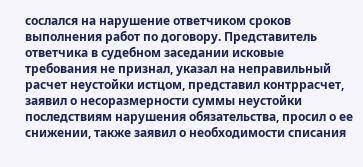сослался на нарушение ответчиком сроков выполнения работ по договору. Представитель ответчика в судебном заседании исковые требования не признал, указал на неправильный расчет неустойки истцом, представил контррасчет, заявил о несоразмерности суммы неустойки последствиям нарушения обязательства, просил о ее снижении, также заявил о необходимости списания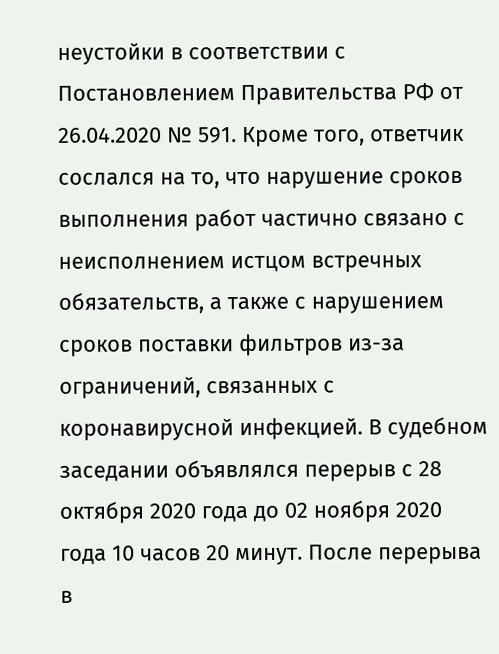неустойки в соответствии с Постановлением Правительства РФ от 26.04.2020 № 591. Кроме того, ответчик сослался на то, что нарушение сроков выполнения работ частично связано с неисполнением истцом встречных обязательств, а также с нарушением сроков поставки фильтров из-за ограничений, связанных с коронавирусной инфекцией. В судебном заседании объявлялся перерыв с 28 октября 2020 года до 02 ноября 2020 года 10 часов 20 минут. После перерыва в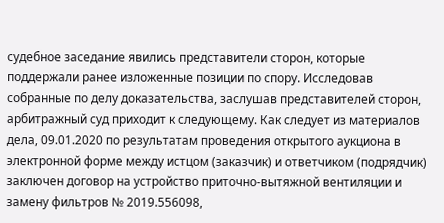судебное заседание явились представители сторон, которые поддержали ранее изложенные позиции по спору. Исследовав собранные по делу доказательства, заслушав представителей сторон, арбитражный суд приходит к следующему. Как следует из материалов дела, 09.01.2020 по результатам проведения открытого аукциона в электронной форме между истцом (заказчик) и ответчиком (подрядчик) заключен договор на устройство приточно-вытяжной вентиляции и замену фильтров № 2019.556098,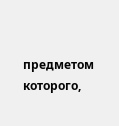предметом которого,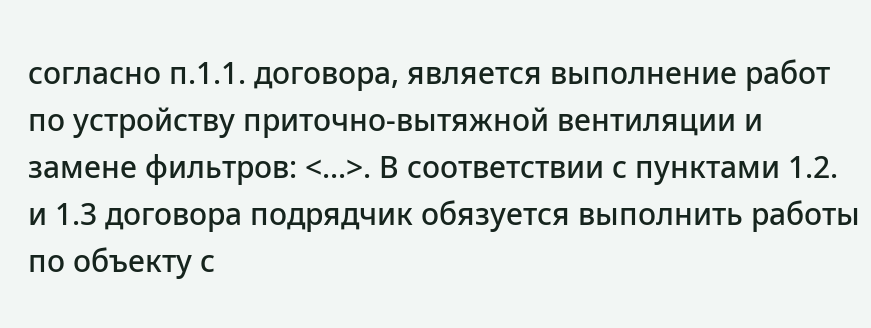согласно п.1.1. договора, является выполнение работ по устройству приточно-вытяжной вентиляции и замене фильтров: <...>. В соответствии с пунктами 1.2. и 1.3 договора подрядчик обязуется выполнить работы по объекту с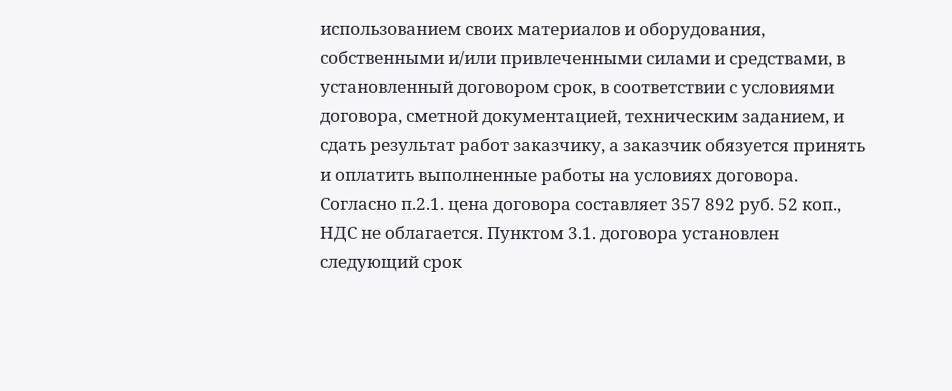использованием своих материалов и оборудования, собственными и/или привлеченными силами и средствами, в установленный договором срок, в соответствии с условиями договора, сметной документацией, техническим заданием, и сдать результат работ заказчику, а заказчик обязуется принять и оплатить выполненные работы на условиях договора. Согласно п.2.1. цена договора составляет 357 892 руб. 52 коп., НДС не облагается. Пунктом 3.1. договора установлен следующий срок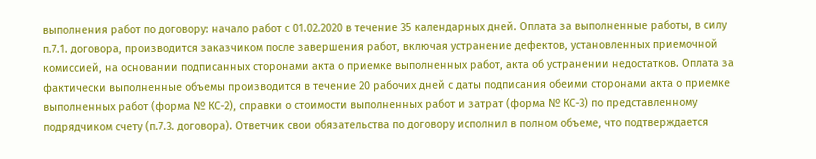выполнения работ по договору: начало работ с 01.02.2020 в течение 35 календарных дней. Оплата за выполненные работы, в силу п.7.1. договора, производится заказчиком после завершения работ, включая устранение дефектов, установленных приемочной комиссией, на основании подписанных сторонами акта о приемке выполненных работ, акта об устранении недостатков. Оплата за фактически выполненные объемы производится в течение 20 рабочих дней с даты подписания обеими сторонами акта о приемке выполненных работ (форма № КС-2), справки о стоимости выполненных работ и затрат (форма № КС-3) по представленному подрядчиком счету (п.7.3. договора). Ответчик свои обязательства по договору исполнил в полном объеме, что подтверждается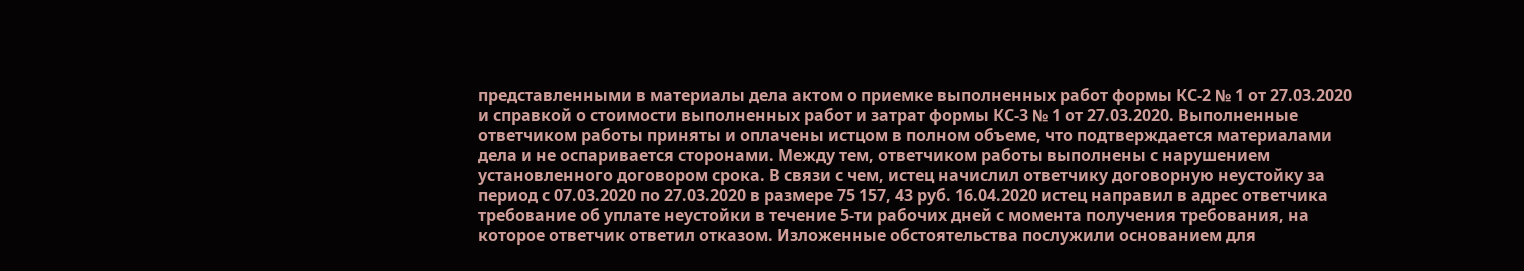представленными в материалы дела актом о приемке выполненных работ формы КС-2 № 1 от 27.03.2020 и справкой о стоимости выполненных работ и затрат формы КС-3 № 1 от 27.03.2020. Выполненные ответчиком работы приняты и оплачены истцом в полном объеме, что подтверждается материалами дела и не оспаривается сторонами. Между тем, ответчиком работы выполнены с нарушением установленного договором срока. В связи с чем, истец начислил ответчику договорную неустойку за период с 07.03.2020 по 27.03.2020 в размере 75 157, 43 руб. 16.04.2020 истец направил в адрес ответчика требование об уплате неустойки в течение 5-ти рабочих дней с момента получения требования, на которое ответчик ответил отказом. Изложенные обстоятельства послужили основанием для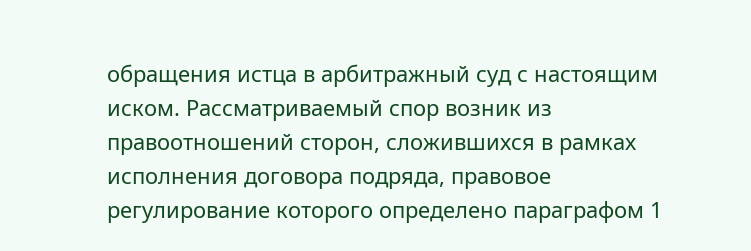обращения истца в арбитражный суд с настоящим иском. Рассматриваемый спор возник из правоотношений сторон, сложившихся в рамках исполнения договора подряда, правовое регулирование которого определено параграфом 1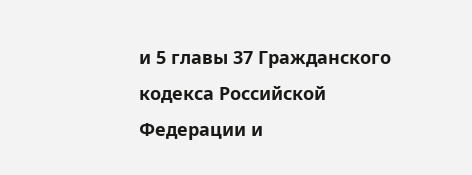и 5 главы 37 Гражданского кодекса Российской Федерации и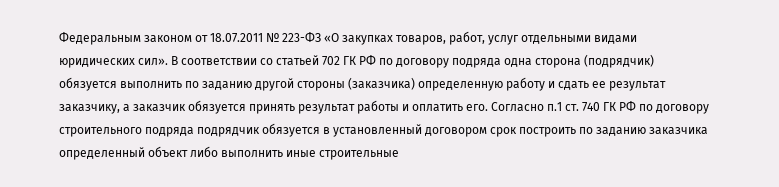Федеральным законом от 18.07.2011 № 223-ФЗ «О закупках товаров, работ, услуг отдельными видами юридических сил». В соответствии со статьей 702 ГК РФ по договору подряда одна сторона (подрядчик) обязуется выполнить по заданию другой стороны (заказчика) определенную работу и сдать ее результат заказчику, а заказчик обязуется принять результат работы и оплатить его. Согласно п.1 ст. 740 ГК РФ по договору строительного подряда подрядчик обязуется в установленный договором срок построить по заданию заказчика определенный объект либо выполнить иные строительные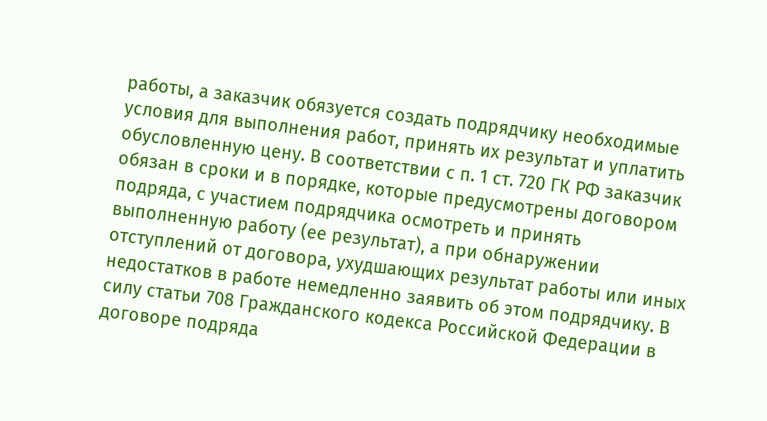работы, а заказчик обязуется создать подрядчику необходимые условия для выполнения работ, принять их результат и уплатить обусловленную цену. В соответствии с п. 1 ст. 720 ГК РФ заказчик обязан в сроки и в порядке, которые предусмотрены договором подряда, с участием подрядчика осмотреть и принять выполненную работу (ее результат), а при обнаружении отступлений от договора, ухудшающих результат работы или иных недостатков в работе немедленно заявить об этом подрядчику. В силу статьи 708 Гражданского кодекса Российской Федерации в договоре подряда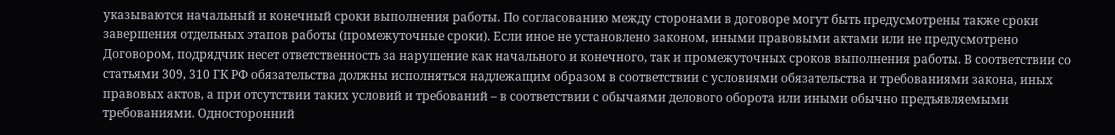указываются начальный и конечный сроки выполнения работы. По согласованию между сторонами в договоре могут быть предусмотрены также сроки завершения отдельных этапов работы (промежуточные сроки). Если иное не установлено законом, иными правовыми актами или не предусмотрено Договором, подрядчик несет ответственность за нарушение как начального и конечного, так и промежуточных сроков выполнения работы. В соответствии со статьями 309, 310 ГК РФ обязательства должны исполняться надлежащим образом в соответствии с условиями обязательства и требованиями закона, иных правовых актов, а при отсутствии таких условий и требований – в соответствии с обычаями делового оборота или иными обычно предъявляемыми требованиями. Односторонний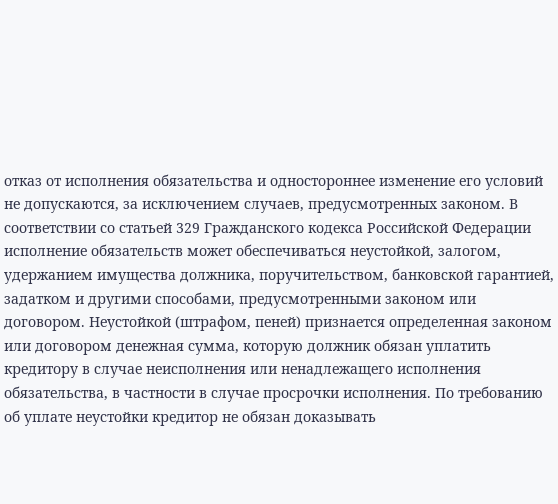отказ от исполнения обязательства и одностороннее изменение его условий не допускаются, за исключением случаев, предусмотренных законом. В соответствии со статьей 329 Гражданского кодекса Российской Федерации исполнение обязательств может обеспечиваться неустойкой, залогом, удержанием имущества должника, поручительством, банковской гарантией, задатком и другими способами, предусмотренными законом или договором. Неустойкой (штрафом, пеней) признается определенная законом или договором денежная сумма, которую должник обязан уплатить кредитору в случае неисполнения или ненадлежащего исполнения обязательства, в частности в случае просрочки исполнения. По требованию об уплате неустойки кредитор не обязан доказывать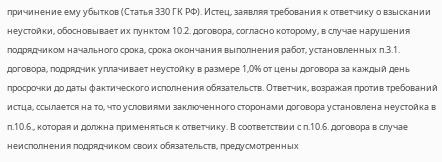причинение ему убытков (Статья 330 ГК РФ). Истец, заявляя требования к ответчику о взыскании неустойки, обосновывает их пунктом 10.2. договора, согласно которому, в случае нарушения подрядчиком начального срока, срока окончания выполнения работ, установленных п.3.1. договора, подрядчик уплачивает неустойку в размере 1,0% от цены договора за каждый день просрочки до даты фактического исполнения обязательств. Ответчик, возражая против требований истца, ссылается на то, что условиями заключенного сторонами договора установлена неустойка в п.10.6., которая и должна применяться к ответчику. В соответствии с п.10.6. договора в случае неисполнения подрядчиком своих обязательств, предусмотренных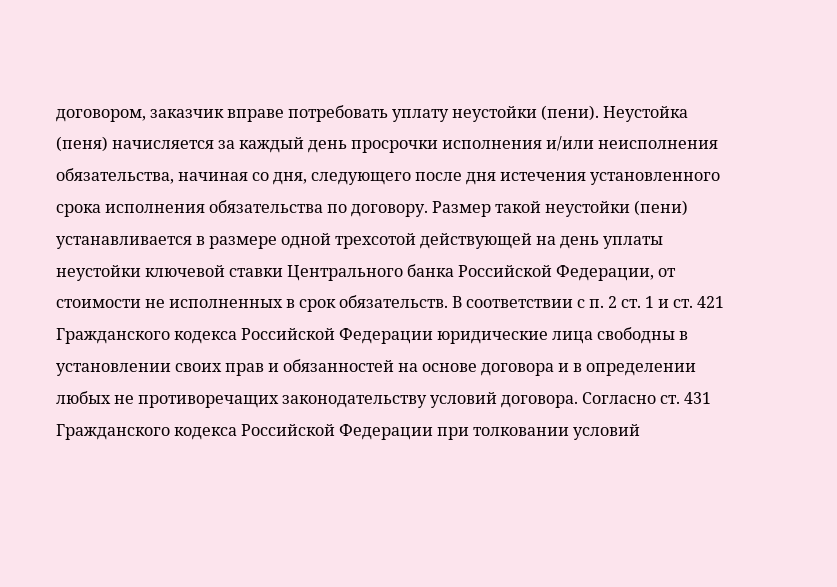договором, заказчик вправе потребовать уплату неустойки (пени). Неустойка (пеня) начисляется за каждый день просрочки исполнения и/или неисполнения обязательства, начиная со дня, следующего после дня истечения установленного срока исполнения обязательства по договору. Размер такой неустойки (пени) устанавливается в размере одной трехсотой действующей на день уплаты неустойки ключевой ставки Центрального банка Российской Федерации, от стоимости не исполненных в срок обязательств. В соответствии с п. 2 ст. 1 и ст. 421 Гражданского кодекса Российской Федерации юридические лица свободны в установлении своих прав и обязанностей на основе договора и в определении любых не противоречащих законодательству условий договора. Согласно ст. 431 Гражданского кодекса Российской Федерации при толковании условий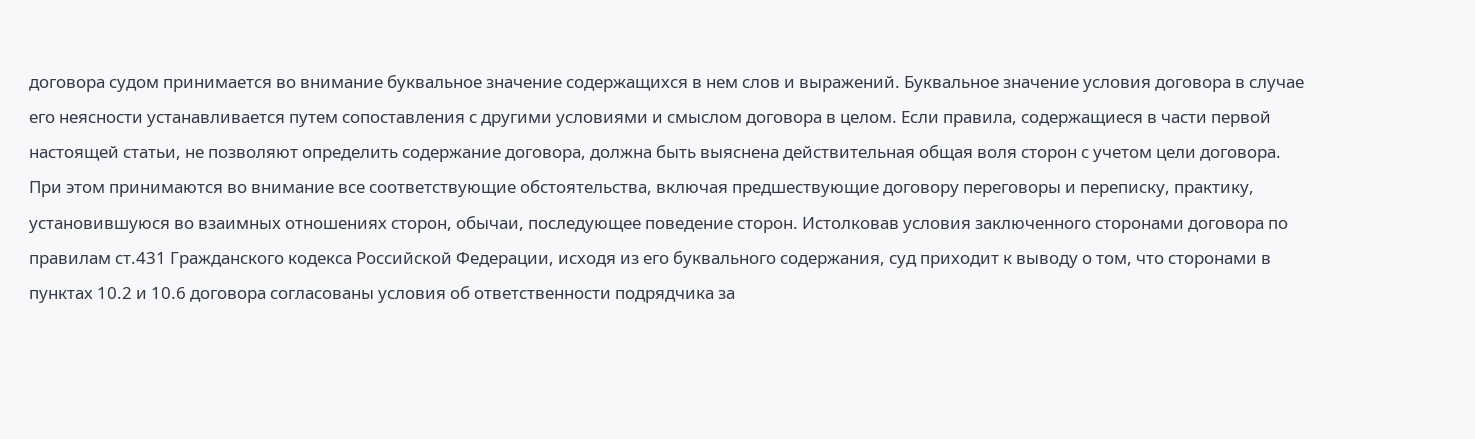договора судом принимается во внимание буквальное значение содержащихся в нем слов и выражений. Буквальное значение условия договора в случае его неясности устанавливается путем сопоставления с другими условиями и смыслом договора в целом. Если правила, содержащиеся в части первой настоящей статьи, не позволяют определить содержание договора, должна быть выяснена действительная общая воля сторон с учетом цели договора. При этом принимаются во внимание все соответствующие обстоятельства, включая предшествующие договору переговоры и переписку, практику, установившуюся во взаимных отношениях сторон, обычаи, последующее поведение сторон. Истолковав условия заключенного сторонами договора по правилам ст.431 Гражданского кодекса Российской Федерации, исходя из его буквального содержания, суд приходит к выводу о том, что сторонами в пунктах 10.2 и 10.6 договора согласованы условия об ответственности подрядчика за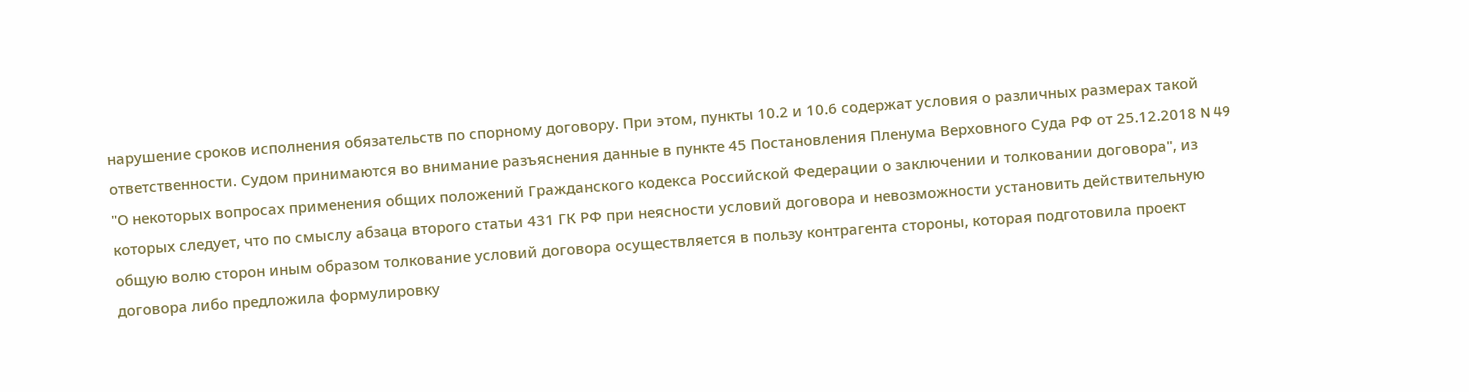нарушение сроков исполнения обязательств по спорному договору. При этом, пункты 10.2 и 10.6 содержат условия о различных размерах такой ответственности. Судом принимаются во внимание разъяснения данные в пункте 45 Постановления Пленума Верховного Суда РФ от 25.12.2018 N 49 "О некоторых вопросах применения общих положений Гражданского кодекса Российской Федерации о заключении и толковании договора", из которых следует, что по смыслу абзаца второго статьи 431 ГК РФ при неясности условий договора и невозможности установить действительную общую волю сторон иным образом толкование условий договора осуществляется в пользу контрагента стороны, которая подготовила проект договора либо предложила формулировку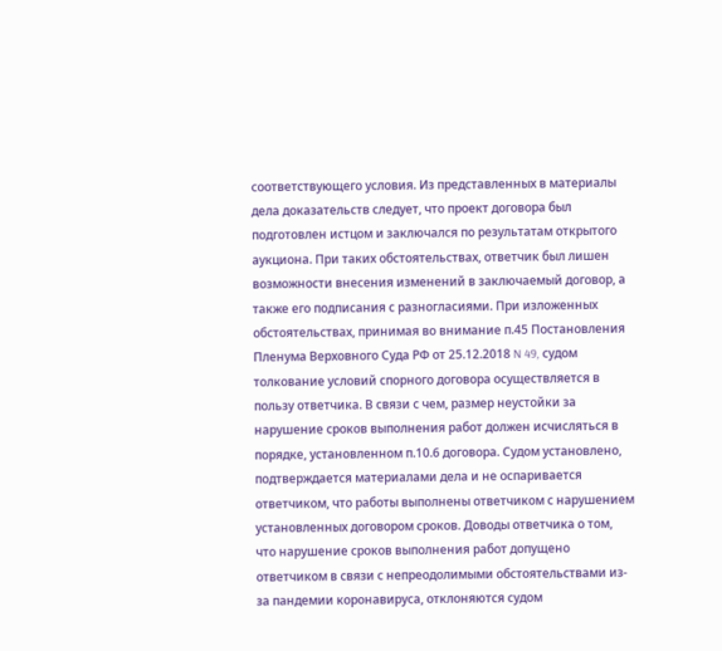соответствующего условия. Из представленных в материалы дела доказательств следует, что проект договора был подготовлен истцом и заключался по результатам открытого аукциона. При таких обстоятельствах, ответчик был лишен возможности внесения изменений в заключаемый договор, а также его подписания с разногласиями. При изложенных обстоятельствах, принимая во внимание п.45 Постановления Пленума Верховного Суда РФ от 25.12.2018 N 49, судом толкование условий спорного договора осуществляется в пользу ответчика. В связи с чем, размер неустойки за нарушение сроков выполнения работ должен исчисляться в порядке, установленном п.10.6 договора. Судом установлено, подтверждается материалами дела и не оспаривается ответчиком, что работы выполнены ответчиком с нарушением установленных договором сроков. Доводы ответчика о том, что нарушение сроков выполнения работ допущено ответчиком в связи с непреодолимыми обстоятельствами из-за пандемии коронавируса, отклоняются судом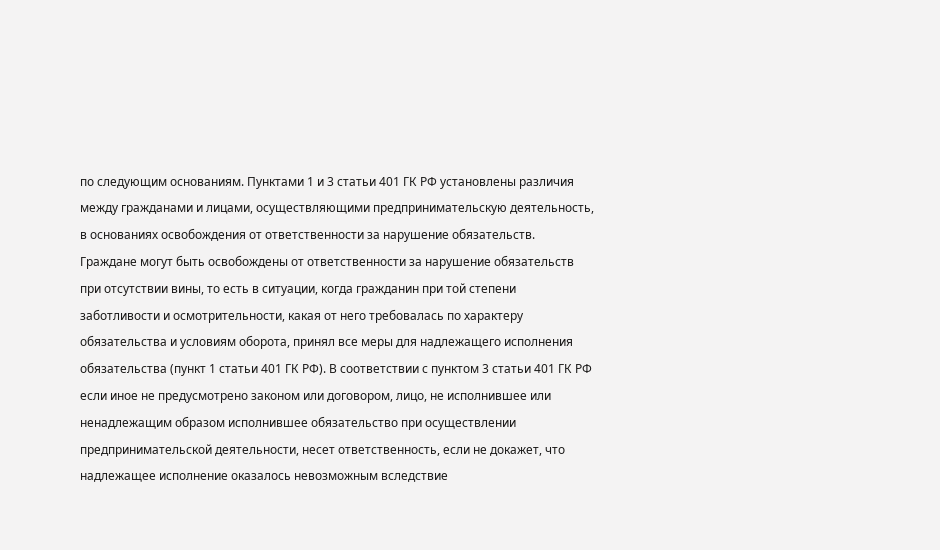по следующим основаниям. Пунктами 1 и 3 статьи 401 ГК РФ установлены различия между гражданами и лицами, осуществляющими предпринимательскую деятельность, в основаниях освобождения от ответственности за нарушение обязательств. Граждане могут быть освобождены от ответственности за нарушение обязательств при отсутствии вины, то есть в ситуации, когда гражданин при той степени заботливости и осмотрительности, какая от него требовалась по характеру обязательства и условиям оборота, принял все меры для надлежащего исполнения обязательства (пункт 1 статьи 401 ГК РФ). В соответствии с пунктом 3 статьи 401 ГК РФ если иное не предусмотрено законом или договором, лицо, не исполнившее или ненадлежащим образом исполнившее обязательство при осуществлении предпринимательской деятельности, несет ответственность, если не докажет, что надлежащее исполнение оказалось невозможным вследствие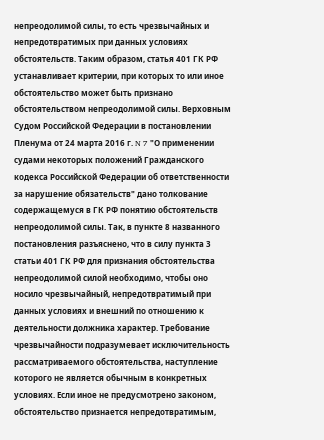непреодолимой силы, то есть чрезвычайных и непредотвратимых при данных условиях обстоятельств. Таким образом, статья 401 ГК РФ устанавливает критерии, при которых то или иное обстоятельство может быть признано обстоятельством непреодолимой силы. Верховным Судом Российской Федерации в постановлении Пленума от 24 марта 2016 г. N 7 "О применении судами некоторых положений Гражданского кодекса Российской Федерации об ответственности за нарушение обязательств" дано толкование содержащемуся в ГК РФ понятию обстоятельств непреодолимой силы. Так, в пункте 8 названного постановления разъяснено, что в силу пункта 3 статьи 401 ГК РФ для признания обстоятельства непреодолимой силой необходимо, чтобы оно носило чрезвычайный, непредотвратимый при данных условиях и внешний по отношению к деятельности должника характер. Требование чрезвычайности подразумевает исключительность рассматриваемого обстоятельства, наступление которого не является обычным в конкретных условиях. Если иное не предусмотрено законом, обстоятельство признается непредотвратимым,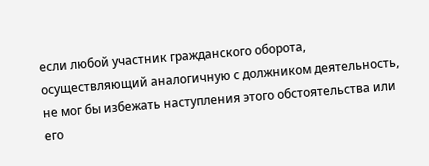если любой участник гражданского оборота, осуществляющий аналогичную с должником деятельность, не мог бы избежать наступления этого обстоятельства или его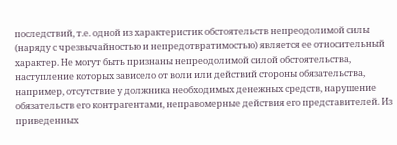последствий, т.е. одной из характеристик обстоятельств непреодолимой силы (наряду с чрезвычайностью и непредотвратимостью) является ее относительный характер. Не могут быть признаны непреодолимой силой обстоятельства, наступление которых зависело от воли или действий стороны обязательства, например, отсутствие у должника необходимых денежных средств, нарушение обязательств его контрагентами, неправомерные действия его представителей. Из приведенных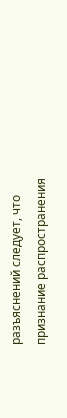разъяснений следует, что признание распространения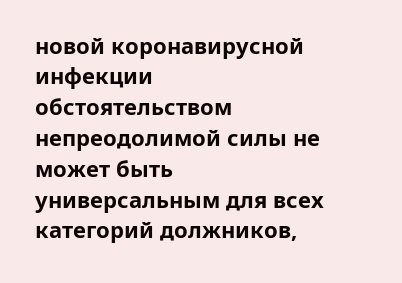новой коронавирусной инфекции обстоятельством непреодолимой силы не может быть универсальным для всех категорий должников,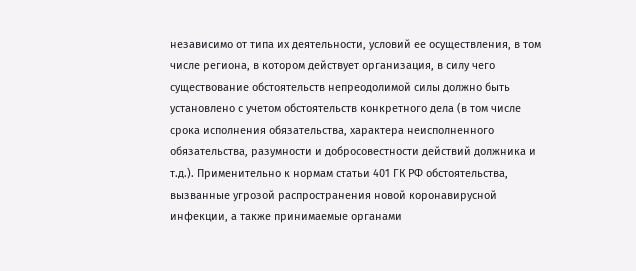независимо от типа их деятельности, условий ее осуществления, в том числе региона, в котором действует организация, в силу чего существование обстоятельств непреодолимой силы должно быть установлено с учетом обстоятельств конкретного дела (в том числе срока исполнения обязательства, характера неисполненного обязательства, разумности и добросовестности действий должника и т.д.). Применительно к нормам статьи 401 ГК РФ обстоятельства, вызванные угрозой распространения новой коронавирусной инфекции, а также принимаемые органами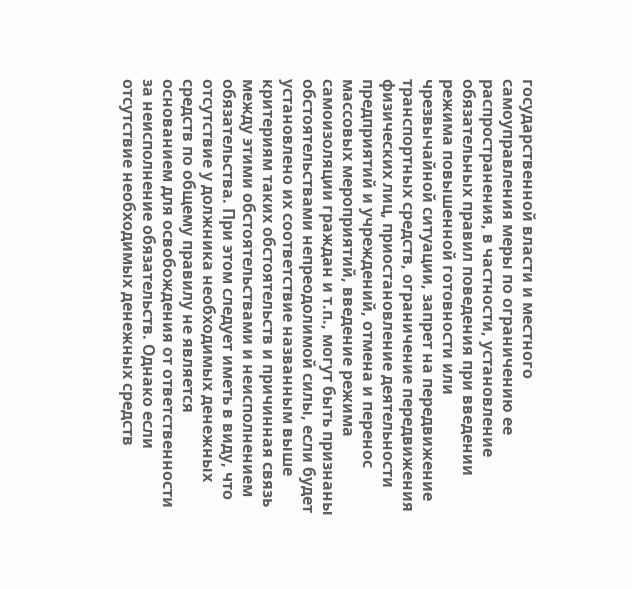государственной власти и местного самоуправления меры по ограничению ее распространения, в частности, установление обязательных правил поведения при введении режима повышенной готовности или чрезвычайной ситуации, запрет на передвижение транспортных средств, ограничение передвижения физических лиц, приостановление деятельности предприятий и учреждений, отмена и перенос массовых мероприятий, введение режима самоизоляции граждан и т.п., могут быть признаны обстоятельствами непреодолимой силы, если будет установлено их соответствие названным выше критериям таких обстоятельств и причинная связь между этими обстоятельствами и неисполнением обязательства. При этом следует иметь в виду, что отсутствие у должника необходимых денежных средств по общему правилу не является основанием для освобождения от ответственности за неисполнение обязательств. Однако если отсутствие необходимых денежных средств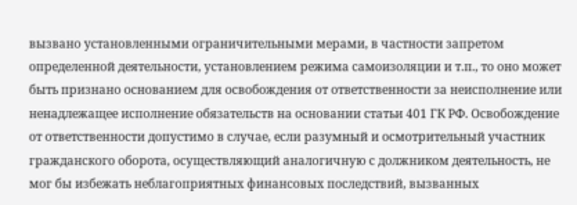вызвано установленными ограничительными мерами, в частности запретом определенной деятельности, установлением режима самоизоляции и т.п., то оно может быть признано основанием для освобождения от ответственности за неисполнение или ненадлежащее исполнение обязательств на основании статьи 401 ГК РФ. Освобождение от ответственности допустимо в случае, если разумный и осмотрительный участник гражданского оборота, осуществляющий аналогичную с должником деятельность, не мог бы избежать неблагоприятных финансовых последствий, вызванных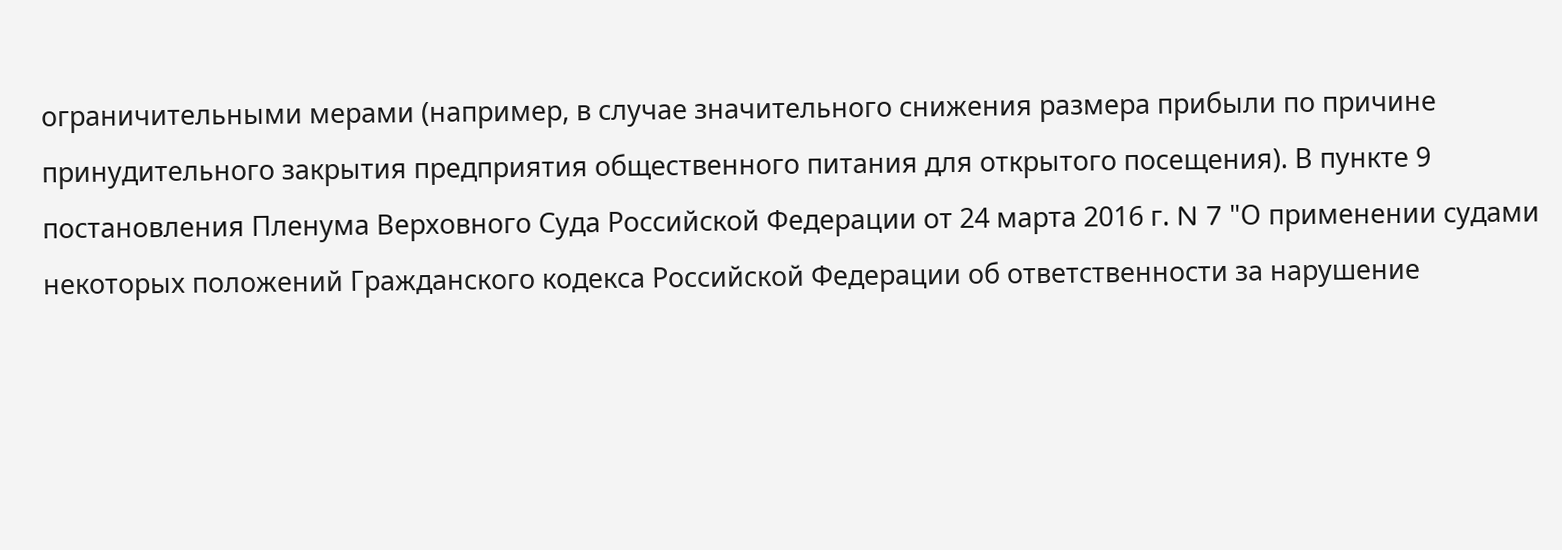ограничительными мерами (например, в случае значительного снижения размера прибыли по причине принудительного закрытия предприятия общественного питания для открытого посещения). В пункте 9 постановления Пленума Верховного Суда Российской Федерации от 24 марта 2016 г. N 7 "О применении судами некоторых положений Гражданского кодекса Российской Федерации об ответственности за нарушение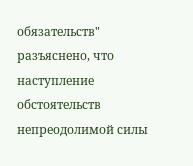обязательств" разъяснено, что наступление обстоятельств непреодолимой силы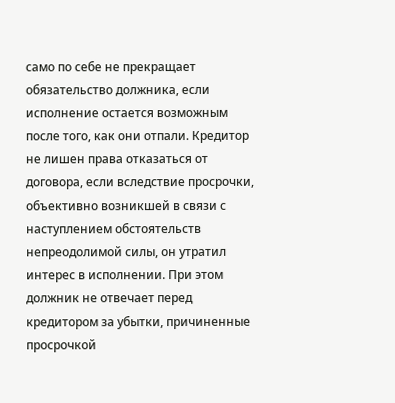само по себе не прекращает обязательство должника, если исполнение остается возможным после того, как они отпали. Кредитор не лишен права отказаться от договора, если вследствие просрочки, объективно возникшей в связи с наступлением обстоятельств непреодолимой силы, он утратил интерес в исполнении. При этом должник не отвечает перед кредитором за убытки, причиненные просрочкой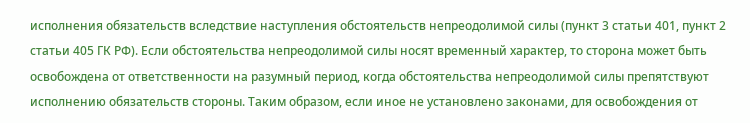исполнения обязательств вследствие наступления обстоятельств непреодолимой силы (пункт 3 статьи 401, пункт 2 статьи 405 ГК РФ). Если обстоятельства непреодолимой силы носят временный характер, то сторона может быть освобождена от ответственности на разумный период, когда обстоятельства непреодолимой силы препятствуют исполнению обязательств стороны. Таким образом, если иное не установлено законами, для освобождения от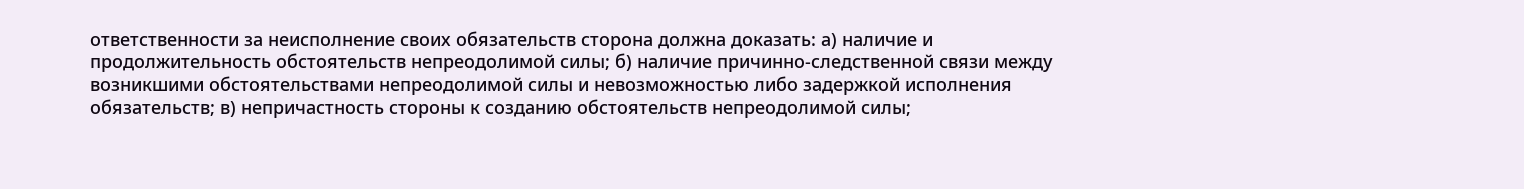ответственности за неисполнение своих обязательств сторона должна доказать: а) наличие и продолжительность обстоятельств непреодолимой силы; б) наличие причинно-следственной связи между возникшими обстоятельствами непреодолимой силы и невозможностью либо задержкой исполнения обязательств; в) непричастность стороны к созданию обстоятельств непреодолимой силы;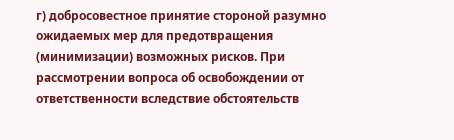г) добросовестное принятие стороной разумно ожидаемых мер для предотвращения (минимизации) возможных рисков. При рассмотрении вопроса об освобождении от ответственности вследствие обстоятельств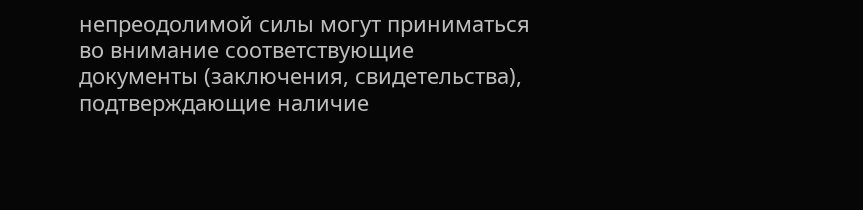непреодолимой силы могут приниматься во внимание соответствующие документы (заключения, свидетельства), подтверждающие наличие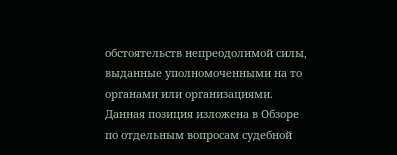обстоятельств непреодолимой силы, выданные уполномоченными на то органами или организациями. Данная позиция изложена в Обзоре по отдельным вопросам судебной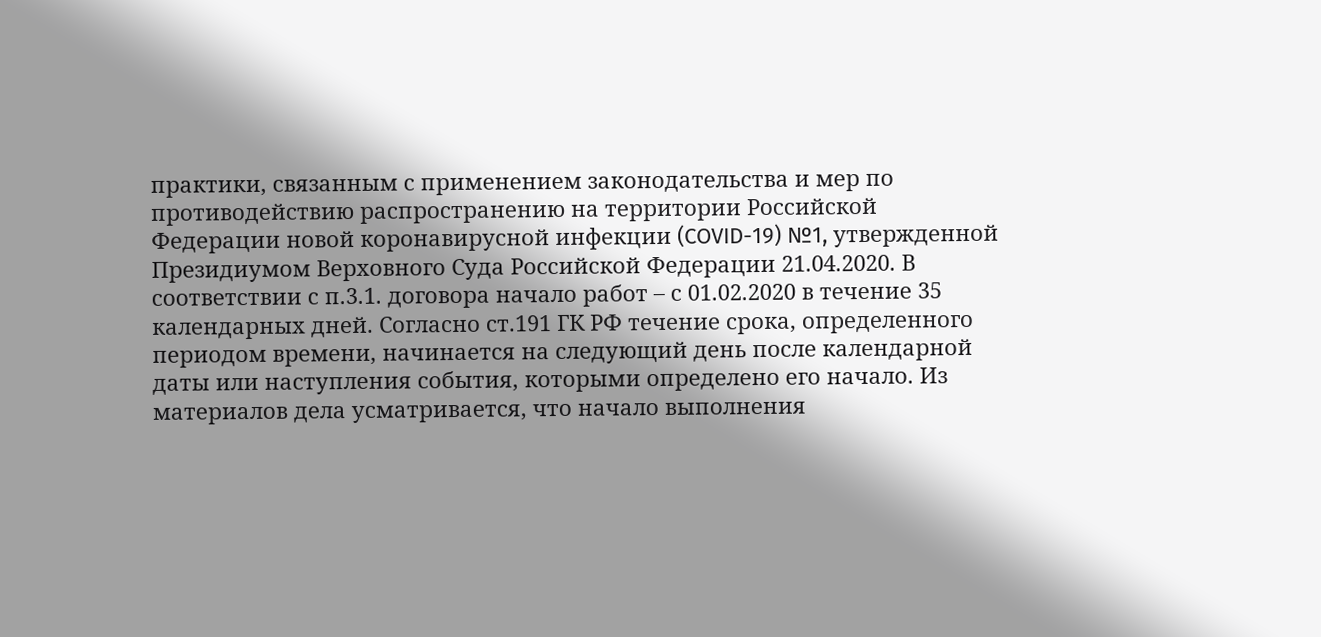практики, связанным с применением законодательства и мер по противодействию распространению на территории Российской Федерации новой коронавирусной инфекции (COVID-19) №1, утвержденной Президиумом Верховного Суда Российской Федерации 21.04.2020. В соответствии с п.3.1. договора начало работ – с 01.02.2020 в течение 35 календарных дней. Согласно ст.191 ГК РФ течение срока, определенного периодом времени, начинается на следующий день после календарной даты или наступления события, которыми определено его начало. Из материалов дела усматривается, что начало выполнения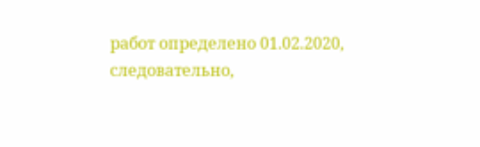работ определено 01.02.2020, следовательно,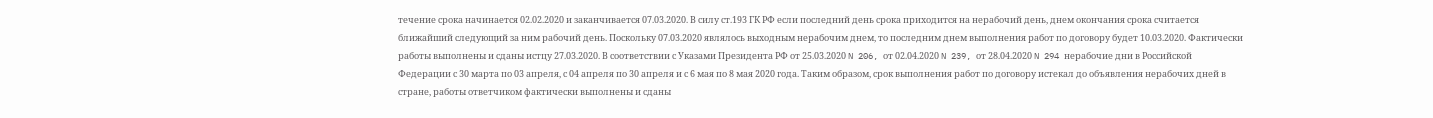течение срока начинается 02.02.2020 и заканчивается 07.03.2020. В силу ст.193 ГК РФ если последний день срока приходится на нерабочий день, днем окончания срока считается ближайший следующий за ним рабочий день. Поскольку 07.03.2020 являлось выходным нерабочим днем, то последним днем выполнения работ по договору будет 10.03.2020. Фактически работы выполнены и сданы истцу 27.03.2020. В соответствии с Указами Президента РФ от 25.03.2020 N 206, от 02.04.2020 N 239, от 28.04.2020 N 294 нерабочие дни в Российской Федерации с 30 марта по 03 апреля, с 04 апреля по 30 апреля и с 6 мая по 8 мая 2020 года. Таким образом, срок выполнения работ по договору истекал до объявления нерабочих дней в стране, работы ответчиком фактически выполнены и сданы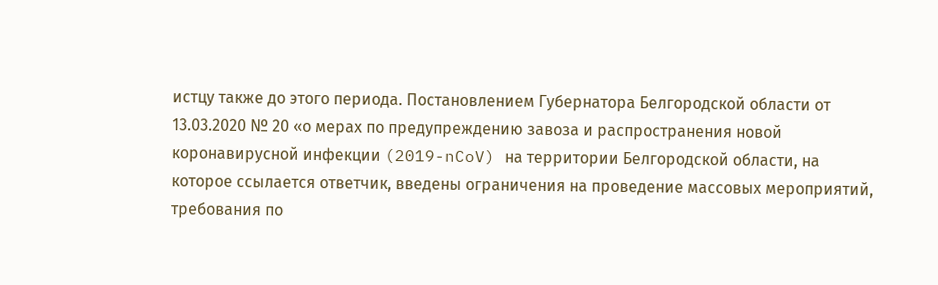истцу также до этого периода. Постановлением Губернатора Белгородской области от 13.03.2020 № 20 «о мерах по предупреждению завоза и распространения новой коронавирусной инфекции (2019-nCoV) на территории Белгородской области, на которое ссылается ответчик, введены ограничения на проведение массовых мероприятий, требования по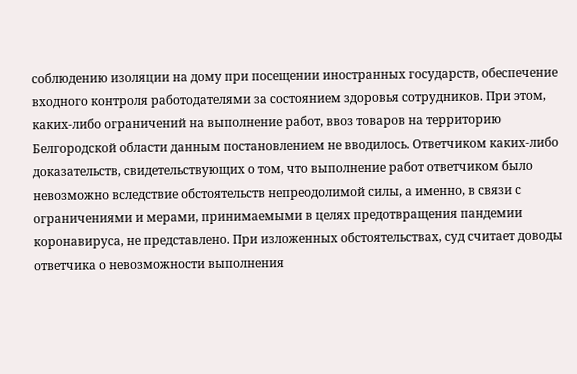соблюдению изоляции на дому при посещении иностранных государств, обеспечение входного контроля работодателями за состоянием здоровья сотрудников. При этом, каких-либо ограничений на выполнение работ, ввоз товаров на территорию Белгородской области данным постановлением не вводилось. Ответчиком каких-либо доказательств, свидетельствующих о том, что выполнение работ ответчиком было невозможно вследствие обстоятельств непреодолимой силы, а именно, в связи с ограничениями и мерами, принимаемыми в целях предотвращения пандемии коронавируса, не представлено. При изложенных обстоятельствах, суд считает доводы ответчика о невозможности выполнения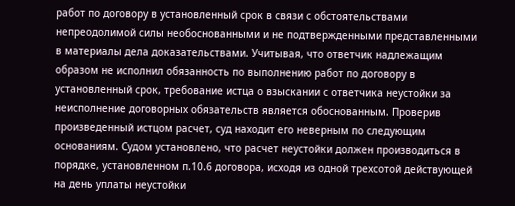работ по договору в установленный срок в связи с обстоятельствами непреодолимой силы необоснованными и не подтвержденными представленными в материалы дела доказательствами. Учитывая, что ответчик надлежащим образом не исполнил обязанность по выполнению работ по договору в установленный срок, требование истца о взыскании с ответчика неустойки за неисполнение договорных обязательств является обоснованным. Проверив произведенный истцом расчет, суд находит его неверным по следующим основаниям. Судом установлено, что расчет неустойки должен производиться в порядке, установленном п.10.6 договора, исходя из одной трехсотой действующей на день уплаты неустойки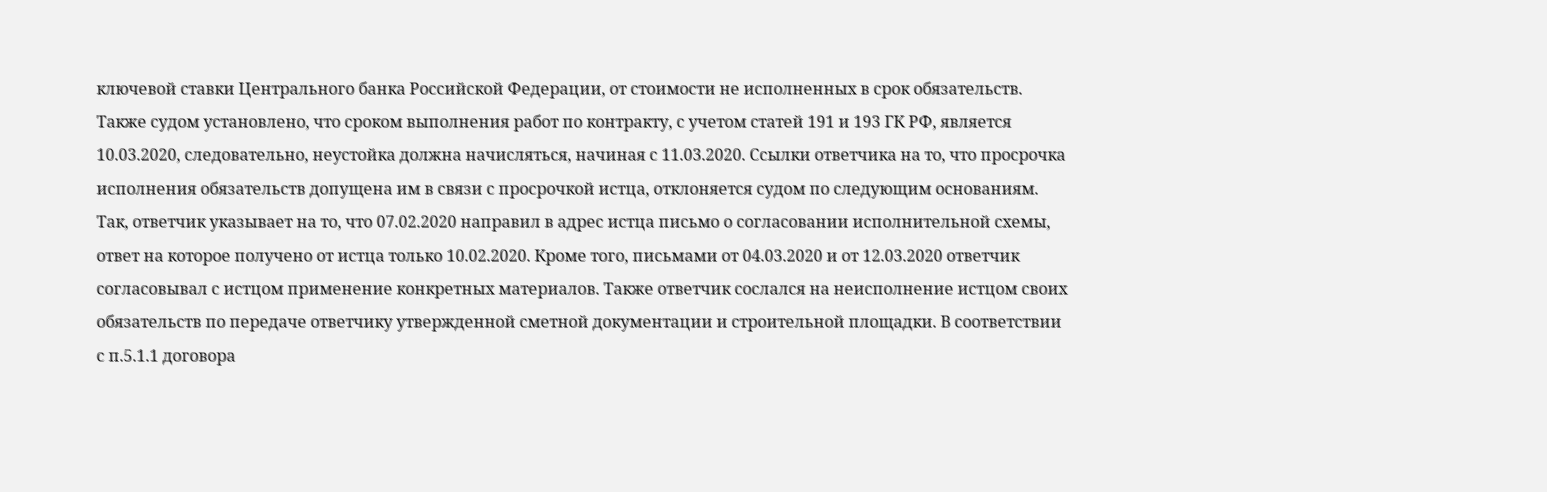ключевой ставки Центрального банка Российской Федерации, от стоимости не исполненных в срок обязательств. Также судом установлено, что сроком выполнения работ по контракту, с учетом статей 191 и 193 ГК РФ, является 10.03.2020, следовательно, неустойка должна начисляться, начиная с 11.03.2020. Ссылки ответчика на то, что просрочка исполнения обязательств допущена им в связи с просрочкой истца, отклоняется судом по следующим основаниям. Так, ответчик указывает на то, что 07.02.2020 направил в адрес истца письмо о согласовании исполнительной схемы, ответ на которое получено от истца только 10.02.2020. Кроме того, письмами от 04.03.2020 и от 12.03.2020 ответчик согласовывал с истцом применение конкретных материалов. Также ответчик сослался на неисполнение истцом своих обязательств по передаче ответчику утвержденной сметной документации и строительной площадки. В соответствии с п.5.1.1 договора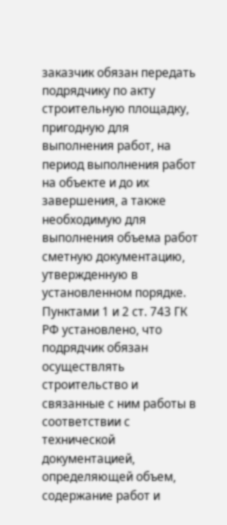заказчик обязан передать подрядчику по акту строительную площадку, пригодную для выполнения работ, на период выполнения работ на объекте и до их завершения, а также необходимую для выполнения объема работ сметную документацию, утвержденную в установленном порядке. Пунктами 1 и 2 ст. 743 ГК РФ установлено, что подрядчик обязан осуществлять строительство и связанные с ним работы в соответствии с технической документацией, определяющей объем, содержание работ и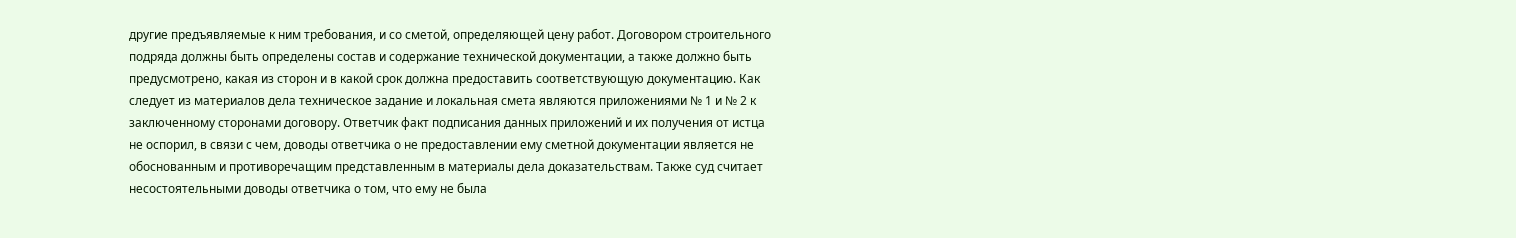другие предъявляемые к ним требования, и со сметой, определяющей цену работ. Договором строительного подряда должны быть определены состав и содержание технической документации, а также должно быть предусмотрено, какая из сторон и в какой срок должна предоставить соответствующую документацию. Как следует из материалов дела техническое задание и локальная смета являются приложениями № 1 и № 2 к заключенному сторонами договору. Ответчик факт подписания данных приложений и их получения от истца не оспорил, в связи с чем, доводы ответчика о не предоставлении ему сметной документации является не обоснованным и противоречащим представленным в материалы дела доказательствам. Также суд считает несостоятельными доводы ответчика о том, что ему не была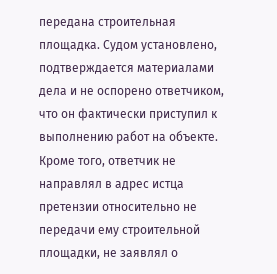передана строительная площадка. Судом установлено, подтверждается материалами дела и не оспорено ответчиком, что он фактически приступил к выполнению работ на объекте. Кроме того, ответчик не направлял в адрес истца претензии относительно не передачи ему строительной площадки, не заявлял о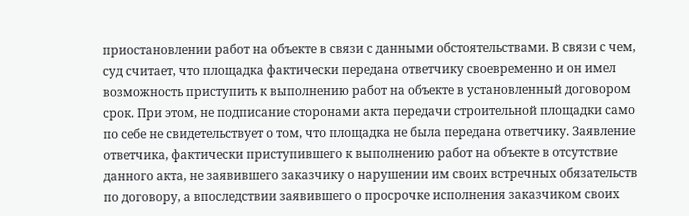приостановлении работ на объекте в связи с данными обстоятельствами. В связи с чем, суд считает, что площадка фактически передана ответчику своевременно и он имел возможность приступить к выполнению работ на объекте в установленный договором срок. При этом, не подписание сторонами акта передачи строительной площадки само по себе не свидетельствует о том, что площадка не была передана ответчику. Заявление ответчика, фактически приступившего к выполнению работ на объекте в отсутствие данного акта, не заявившего заказчику о нарушении им своих встречных обязательств по договору, а впоследствии заявившего о просрочке исполнения заказчиком своих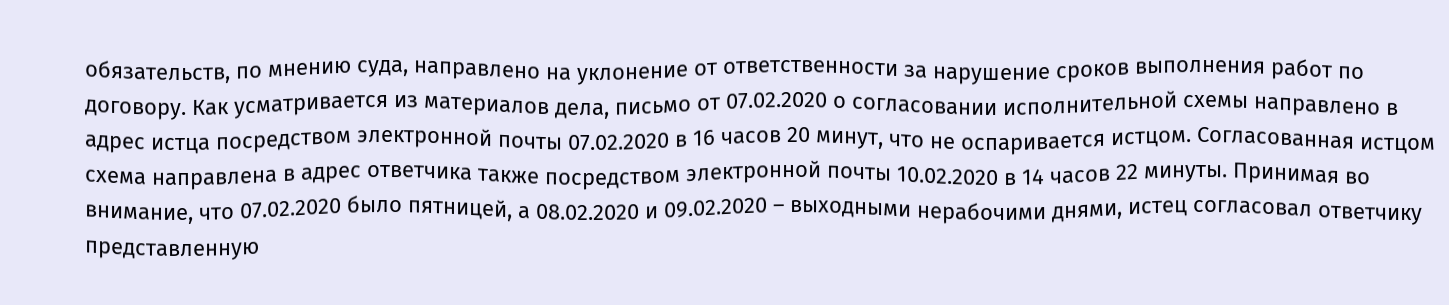обязательств, по мнению суда, направлено на уклонение от ответственности за нарушение сроков выполнения работ по договору. Как усматривается из материалов дела, письмо от 07.02.2020 о согласовании исполнительной схемы направлено в адрес истца посредством электронной почты 07.02.2020 в 16 часов 20 минут, что не оспаривается истцом. Согласованная истцом схема направлена в адрес ответчика также посредством электронной почты 10.02.2020 в 14 часов 22 минуты. Принимая во внимание, что 07.02.2020 было пятницей, а 08.02.2020 и 09.02.2020 – выходными нерабочими днями, истец согласовал ответчику представленную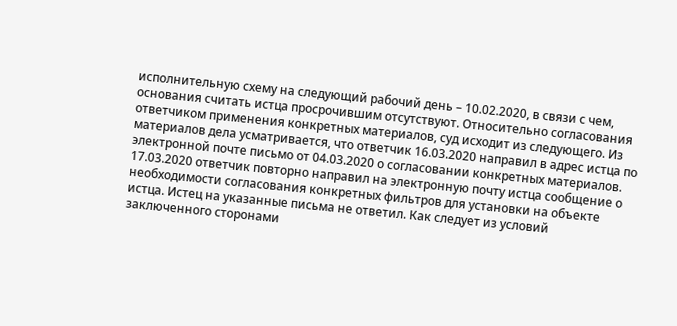исполнительную схему на следующий рабочий день – 10.02.2020, в связи с чем, основания считать истца просрочившим отсутствуют. Относительно согласования ответчиком применения конкретных материалов, суд исходит из следующего. Из материалов дела усматривается, что ответчик 16.03.2020 направил в адрес истца по электронной почте письмо от 04.03.2020 о согласовании конкретных материалов. 17.03.2020 ответчик повторно направил на электронную почту истца сообщение о необходимости согласования конкретных фильтров для установки на объекте истца. Истец на указанные письма не ответил. Как следует из условий заключенного сторонами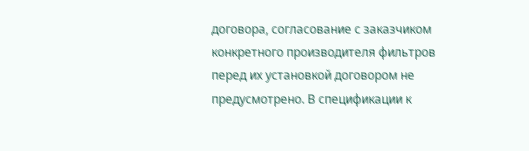договора, согласование с заказчиком конкретного производителя фильтров перед их установкой договором не предусмотрено. В спецификации к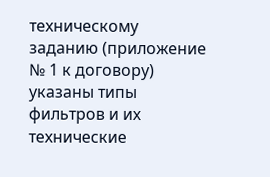техническому заданию (приложение № 1 к договору) указаны типы фильтров и их технические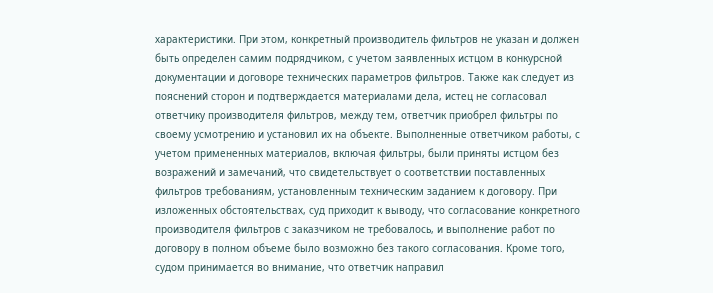характеристики. При этом, конкретный производитель фильтров не указан и должен быть определен самим подрядчиком, с учетом заявленных истцом в конкурсной документации и договоре технических параметров фильтров. Также как следует из пояснений сторон и подтверждается материалами дела, истец не согласовал ответчику производителя фильтров, между тем, ответчик приобрел фильтры по своему усмотрению и установил их на объекте. Выполненные ответчиком работы, с учетом примененных материалов, включая фильтры, были приняты истцом без возражений и замечаний, что свидетельствует о соответствии поставленных фильтров требованиям, установленным техническим заданием к договору. При изложенных обстоятельствах, суд приходит к выводу, что согласование конкретного производителя фильтров с заказчиком не требовалось, и выполнение работ по договору в полном объеме было возможно без такого согласования. Кроме того, судом принимается во внимание, что ответчик направил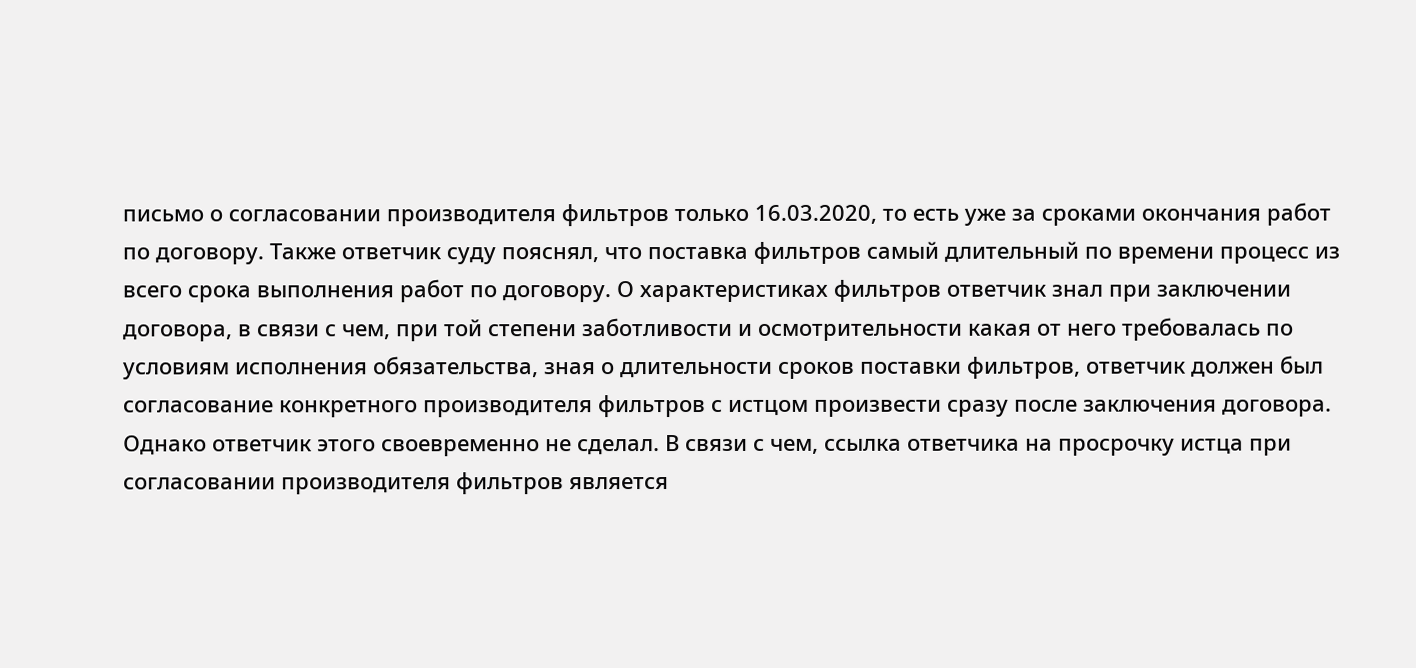письмо о согласовании производителя фильтров только 16.03.2020, то есть уже за сроками окончания работ по договору. Также ответчик суду пояснял, что поставка фильтров самый длительный по времени процесс из всего срока выполнения работ по договору. О характеристиках фильтров ответчик знал при заключении договора, в связи с чем, при той степени заботливости и осмотрительности какая от него требовалась по условиям исполнения обязательства, зная о длительности сроков поставки фильтров, ответчик должен был согласование конкретного производителя фильтров с истцом произвести сразу после заключения договора. Однако ответчик этого своевременно не сделал. В связи с чем, ссылка ответчика на просрочку истца при согласовании производителя фильтров является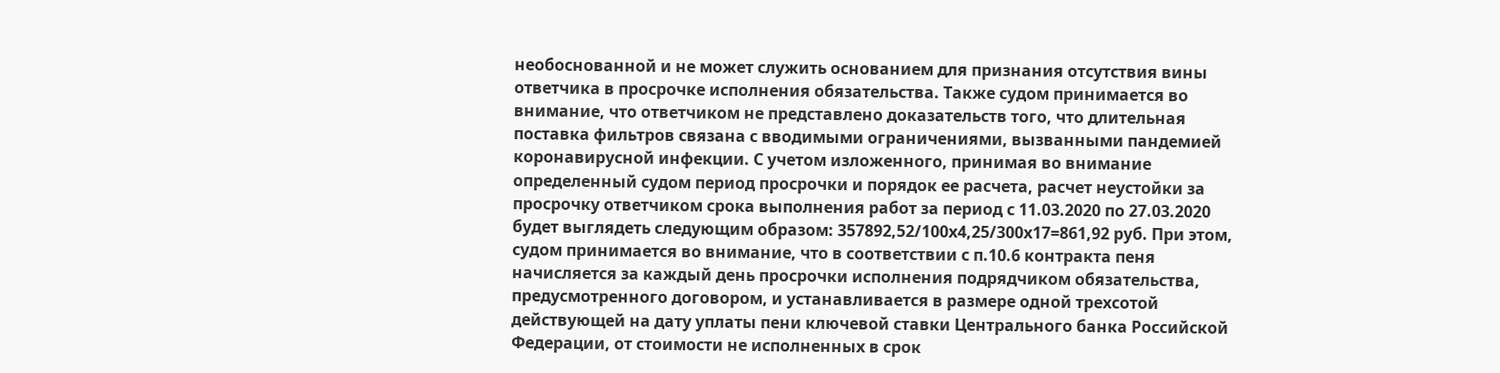необоснованной и не может служить основанием для признания отсутствия вины ответчика в просрочке исполнения обязательства. Также судом принимается во внимание, что ответчиком не представлено доказательств того, что длительная поставка фильтров связана с вводимыми ограничениями, вызванными пандемией коронавирусной инфекции. С учетом изложенного, принимая во внимание определенный судом период просрочки и порядок ее расчета, расчет неустойки за просрочку ответчиком срока выполнения работ за период с 11.03.2020 по 27.03.2020 будет выглядеть следующим образом: 357892,52/100х4,25/300х17=861,92 руб. При этом, судом принимается во внимание, что в соответствии с п.10.6 контракта пеня начисляется за каждый день просрочки исполнения подрядчиком обязательства, предусмотренного договором, и устанавливается в размере одной трехсотой действующей на дату уплаты пени ключевой ставки Центрального банка Российской Федерации, от стоимости не исполненных в срок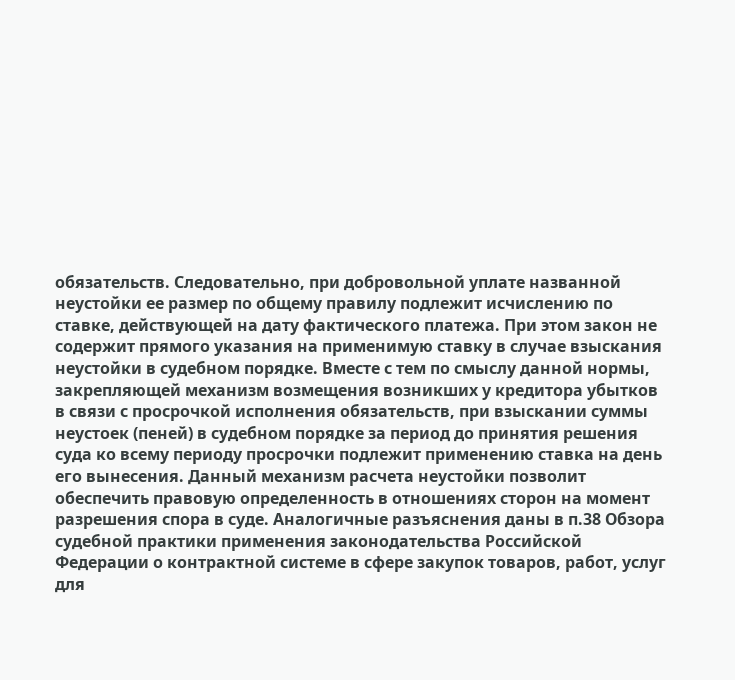обязательств. Следовательно, при добровольной уплате названной неустойки ее размер по общему правилу подлежит исчислению по ставке, действующей на дату фактического платежа. При этом закон не содержит прямого указания на применимую ставку в случае взыскания неустойки в судебном порядке. Вместе с тем по смыслу данной нормы, закрепляющей механизм возмещения возникших у кредитора убытков в связи с просрочкой исполнения обязательств, при взыскании суммы неустоек (пеней) в судебном порядке за период до принятия решения суда ко всему периоду просрочки подлежит применению ставка на день его вынесения. Данный механизм расчета неустойки позволит обеспечить правовую определенность в отношениях сторон на момент разрешения спора в суде. Аналогичные разъяснения даны в п.38 Обзора судебной практики применения законодательства Российской Федерации о контрактной системе в сфере закупок товаров, работ, услуг для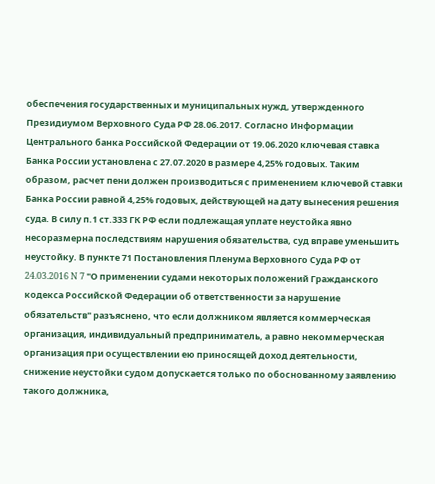обеспечения государственных и муниципальных нужд, утвержденного Президиумом Верховного Суда РФ 28.06.2017. Согласно Информации Центрального банка Российской Федерации от 19.06.2020 ключевая ставка Банка России установлена с 27.07.2020 в размере 4,25% годовых. Таким образом, расчет пени должен производиться с применением ключевой ставки Банка России равной 4,25% годовых, действующей на дату вынесения решения суда. В силу п.1 ст.333 ГК РФ если подлежащая уплате неустойка явно несоразмерна последствиям нарушения обязательства, суд вправе уменьшить неустойку. В пункте 71 Постановления Пленума Верховного Суда РФ от 24.03.2016 N 7 "О применении судами некоторых положений Гражданского кодекса Российской Федерации об ответственности за нарушение обязательств" разъяснено, что если должником является коммерческая организация, индивидуальный предприниматель, а равно некоммерческая организация при осуществлении ею приносящей доход деятельности, снижение неустойки судом допускается только по обоснованному заявлению такого должника,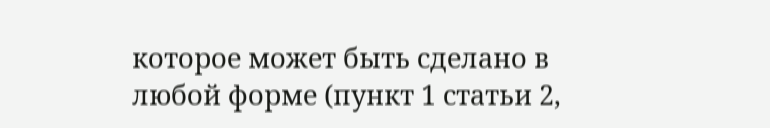которое может быть сделано в любой форме (пункт 1 статьи 2,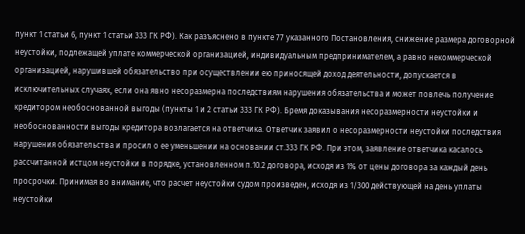пункт 1 статьи 6, пункт 1 статьи 333 ГК РФ). Как разъяснено в пункте 77 указанного Постановления, снижение размера договорной неустойки, подлежащей уплате коммерческой организацией, индивидуальным предпринимателем, а равно некоммерческой организацией, нарушившей обязательство при осуществлении ею приносящей доход деятельности, допускается в исключительных случаях, если она явно несоразмерна последствиям нарушения обязательства и может повлечь получение кредитором необоснованной выгоды (пункты 1 и 2 статьи 333 ГК РФ). Бремя доказывания несоразмерности неустойки и необоснованности выгоды кредитора возлагается на ответчика. Ответчик заявил о несоразмерности неустойки последствия нарушения обязательства и просил о ее уменьшении на основании ст.333 ГК РФ. При этом, заявление ответчика касалось рассчитанной истцом неустойки в порядке, установленном п.10.2 договора, исходя из 1% от цены договора за каждый день просрочки. Принимая во внимание, что расчет неустойки судом произведен, исходя из 1/300 действующей на день уплаты неустойки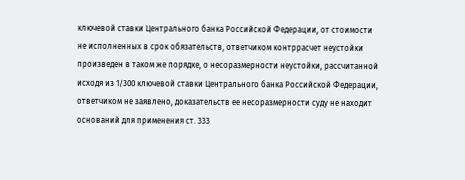ключевой ставки Центрального банка Российской Федерации, от стоимости не исполненных в срок обязательств, ответчиком контррасчет неустойки произведен в таком же порядке, о несоразмерности неустойки, рассчитанной исходя из 1/300 ключевой ставки Центрального банка Российской Федерации, ответчиком не заявлено, доказательств ее несоразмерности суду не находит оснований для применения ст. 333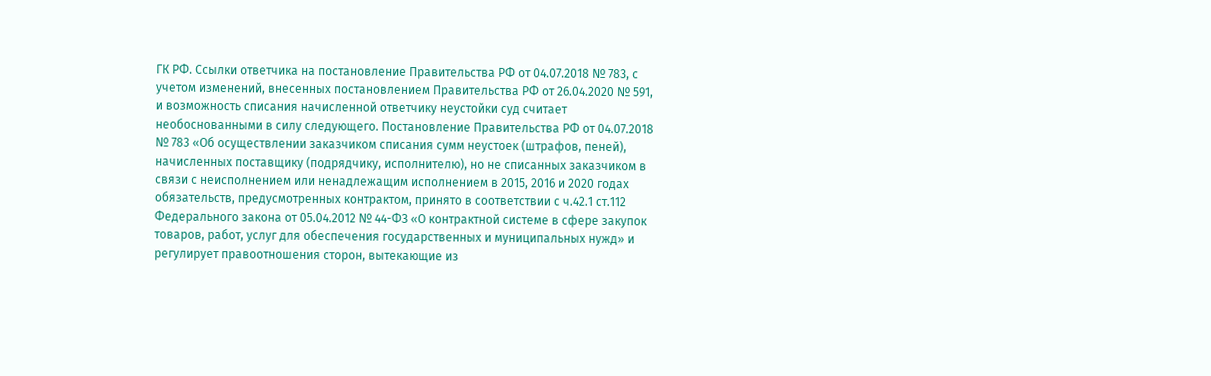ГК РФ. Ссылки ответчика на постановление Правительства РФ от 04.07.2018 № 783, с учетом изменений, внесенных постановлением Правительства РФ от 26.04.2020 № 591, и возможность списания начисленной ответчику неустойки суд считает необоснованными в силу следующего. Постановление Правительства РФ от 04.07.2018 № 783 «Об осуществлении заказчиком списания сумм неустоек (штрафов, пеней), начисленных поставщику (подрядчику, исполнителю), но не списанных заказчиком в связи с неисполнением или ненадлежащим исполнением в 2015, 2016 и 2020 годах обязательств, предусмотренных контрактом, принято в соответствии с ч.42.1 ст.112 Федерального закона от 05.04.2012 № 44-ФЗ «О контрактной системе в сфере закупок товаров, работ, услуг для обеспечения государственных и муниципальных нужд» и регулирует правоотношения сторон, вытекающие из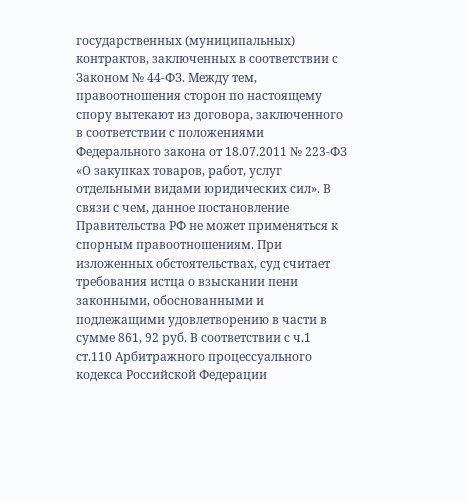государственных (муниципальных) контрактов, заключенных в соответствии с Законом № 44-ФЗ. Между тем, правоотношения сторон по настоящему спору вытекают из договора, заключенного в соответствии с положениями Федерального закона от 18.07.2011 № 223-ФЗ «О закупках товаров, работ, услуг отдельными видами юридических сил». В связи с чем, данное постановление Правительства РФ не может применяться к спорным правоотношениям. При изложенных обстоятельствах, суд считает требования истца о взыскании пени законными, обоснованными и подлежащими удовлетворению в части в сумме 861, 92 руб. В соответствии с ч.1 ст.110 Арбитражного процессуального кодекса Российской Федерации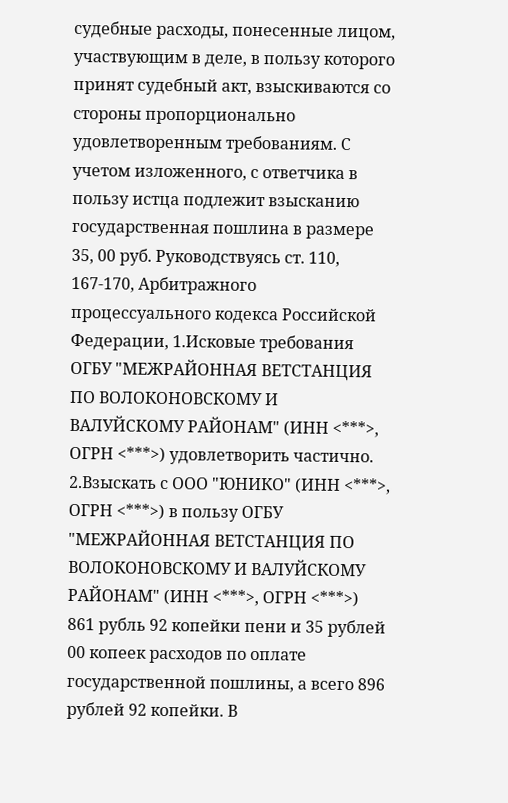судебные расходы, понесенные лицом, участвующим в деле, в пользу которого принят судебный акт, взыскиваются со стороны пропорционально удовлетворенным требованиям. С учетом изложенного, с ответчика в пользу истца подлежит взысканию государственная пошлина в размере 35, 00 руб. Руководствуясь ст. 110, 167-170, Арбитражного процессуального кодекса Российской Федерации, 1.Исковые требования ОГБУ "МЕЖРАЙОННАЯ ВЕТСТАНЦИЯ ПО ВОЛОКОНОВСКОМУ И ВАЛУЙСКОМУ РАЙОНАМ" (ИНН <***>, ОГРН <***>) удовлетворить частично. 2.Взыскать с ООО "ЮНИКО" (ИНН <***>, ОГРН <***>) в пользу ОГБУ "МЕЖРАЙОННАЯ ВЕТСТАНЦИЯ ПО ВОЛОКОНОВСКОМУ И ВАЛУЙСКОМУ РАЙОНАМ" (ИНН <***>, ОГРН <***>) 861 рубль 92 копейки пени и 35 рублей 00 копеек расходов по оплате государственной пошлины, а всего 896 рублей 92 копейки. В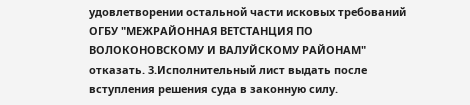удовлетворении остальной части исковых требований ОГБУ "МЕЖРАЙОННАЯ ВЕТСТАНЦИЯ ПО ВОЛОКОНОВСКОМУ И ВАЛУЙСКОМУ РАЙОНАМ" отказать. 3.Исполнительный лист выдать после вступления решения суда в законную силу.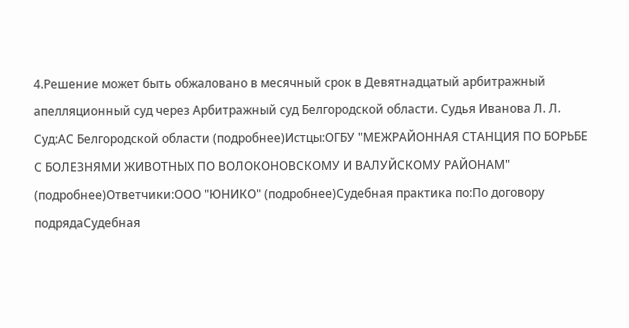4.Решение может быть обжаловано в месячный срок в Девятнадцатый арбитражный апелляционный суд через Арбитражный суд Белгородской области. Судья Иванова Л. Л. Суд:АС Белгородской области (подробнее)Истцы:ОГБУ "МЕЖРАЙОННАЯ СТАНЦИЯ ПО БОРЬБЕ С БОЛЕЗНЯМИ ЖИВОТНЫХ ПО ВОЛОКОНОВСКОМУ И ВАЛУЙСКОМУ РАЙОНАМ" (подробнее)Ответчики:ООО "ЮНИКО" (подробнее)Судебная практика по:По договору подрядаСудебная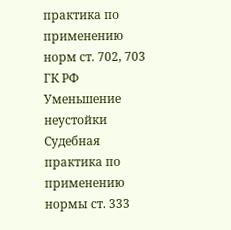практика по применению норм ст. 702, 703 ГК РФ
Уменьшение неустойки Судебная практика по применению нормы ст. 333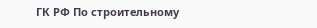ГК РФ По строительному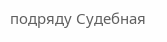подряду Судебная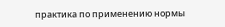практика по применению нормы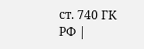ст. 740 ГК РФ |